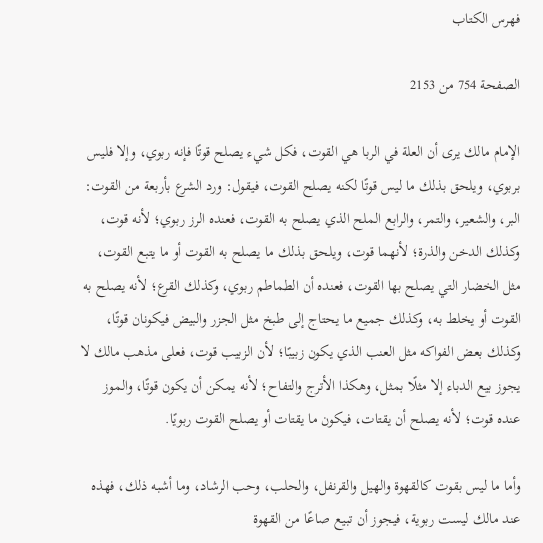فهرس الكتاب

الصفحة 754 من 2153

الإمام مالك يرى أن العلة في الربا هي القوت، فكل شيء يصلح قوتًا فإنه ربوي، وإلا فليس بربوي، ويلحق بذلك ما ليس قوتًا لكنه يصلح القوت، فيقول: ورد الشرع بأربعة من القوت: البر، والشعير، والتمر، والرابع الملح الذي يصلح به القوت، فعنده الرز ربوي؛ لأنه قوت، وكذلك الدخن والذرة؛ لأنهما قوت، ويلحق بذلك ما يصلح به القوت أو ما يتبع القوت، مثل الخضار التي يصلح بها القوت، فعنده أن الطماطم ربوي، وكذلك القرع؛ لأنه يصلح به القوت أو يخلط به، وكذلك جميع ما يحتاج إلى طبخ مثل الجزر والبيض فيكونان قوتًا، وكذلك بعض الفواكه مثل العنب الذي يكون زبيبًا؛ لأن الزبيب قوت، فعلى مذهب مالك لا يجوز بيع الدباء إلا مثلًا بمثل، وهكذا الأترج والتفاح؛ لأنه يمكن أن يكون قوتًا، والموز عنده قوت؛ لأنه يصلح أن يقتات، فيكون ما يقتات أو يصلح القوت ربويًا.

وأما ما ليس بقوت كالقهوة والهيل والقرنفل، والحلب، وحب الرشاد، وما أشبه ذلك، فهذه عند مالك ليست ربوية، فيجوز أن تبيع صاعًا من القهوة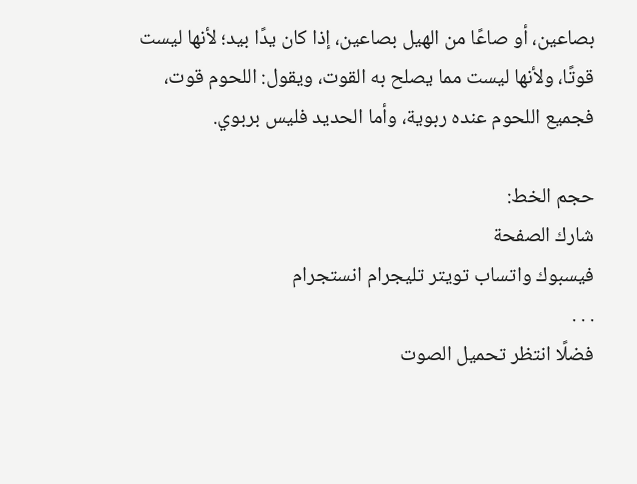بصاعين، أو صاعًا من الهيل بصاعين، إذا كان يدًا بيد؛ لأنها ليست قوتًا، ولأنها ليست مما يصلح به القوت، ويقول: اللحوم قوت، فجميع اللحوم عنده ربوية، وأما الحديد فليس بربوي.

حجم الخط:
شارك الصفحة
فيسبوك واتساب تويتر تليجرام انستجرام
. . .
فضلًا انتظر تحميل الصوت